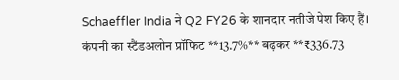Schaeffler India ने Q2 FY26 के शानदार नतीजे पेश किए हैं। कंपनी का स्टैंडअलोन प्रॉफिट **13.7%** बढ़कर **₹336.73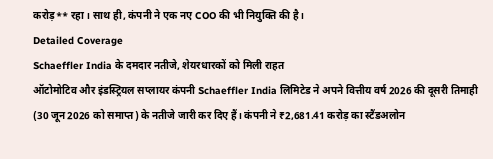करोड़** रहा। साथ ही, कंपनी ने एक नए COO की भी नियुक्ति की है।
Detailed Coverage
Schaeffler India के दमदार नतीजे, शेयरधारकों को मिली राहत
ऑटोमोटिव और इंडस्ट्रियल सप्लायर कंपनी Schaeffler India लिमिटेड ने अपने वित्तीय वर्ष 2026 की दूसरी तिमाही (30 जून 2026 को समाप्त) के नतीजे जारी कर दिए हैं। कंपनी ने ₹2,681.41 करोड़ का स्टैंडअलोन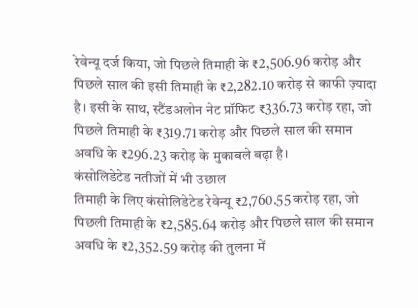रेवेन्यू दर्ज किया, जो पिछले तिमाही के ₹2,506.96 करोड़ और पिछले साल की इसी तिमाही के ₹2,282.10 करोड़ से काफी ज़्यादा है। इसी के साथ, स्टैंडअलोन नेट प्रॉफिट ₹336.73 करोड़ रहा, जो पिछले तिमाही के ₹319.71 करोड़ और पिछले साल की समान अवधि के ₹296.23 करोड़ के मुकाबले बढ़ा है।
कंसोलिडेटेड नतीजों में भी उछाल
तिमाही के लिए कंसोलिडेटेड रेवेन्यू ₹2,760.55 करोड़ रहा, जो पिछली तिमाही के ₹2,585.64 करोड़ और पिछले साल की समान अवधि के ₹2,352.59 करोड़ की तुलना में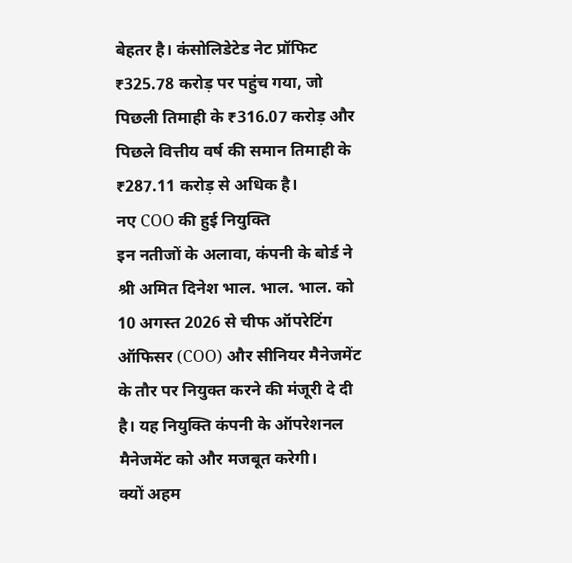बेहतर है। कंसोलिडेटेड नेट प्रॉफिट ₹325.78 करोड़ पर पहुंच गया, जो पिछली तिमाही के ₹316.07 करोड़ और पिछले वित्तीय वर्ष की समान तिमाही के ₹287.11 करोड़ से अधिक है।
नए COO की हुई नियुक्ति
इन नतीजों के अलावा, कंपनी के बोर्ड ने श्री अमित दिनेश भाल. भाल. भाल. को 10 अगस्त 2026 से चीफ ऑपरेटिंग ऑफिसर (COO) और सीनियर मैनेजमेंट के तौर पर नियुक्त करने की मंजूरी दे दी है। यह नियुक्ति कंपनी के ऑपरेशनल मैनेजमेंट को और मजबूत करेगी।
क्यों अहम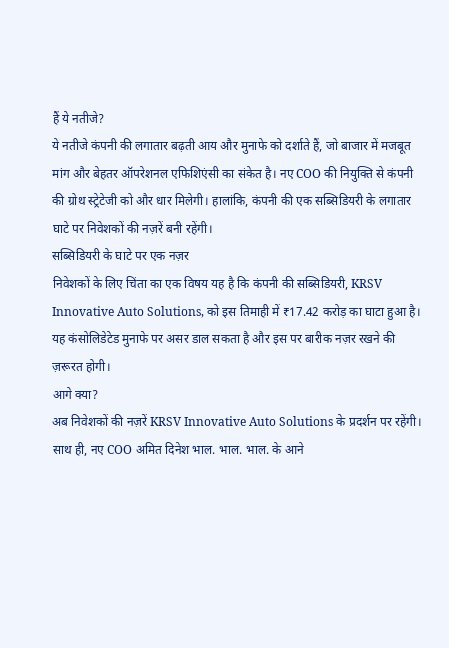हैं ये नतीजे?
ये नतीजे कंपनी की लगातार बढ़ती आय और मुनाफे को दर्शाते हैं, जो बाजार में मजबूत मांग और बेहतर ऑपरेशनल एफिशिएंसी का संकेत है। नए COO की नियुक्ति से कंपनी की ग्रोथ स्ट्रेटेजी को और धार मिलेगी। हालांकि, कंपनी की एक सब्सिडियरी के लगातार घाटे पर निवेशकों की नज़रें बनी रहेंगी।
सब्सिडियरी के घाटे पर एक नज़र
निवेशकों के लिए चिंता का एक विषय यह है कि कंपनी की सब्सिडियरी, KRSV Innovative Auto Solutions, को इस तिमाही में ₹17.42 करोड़ का घाटा हुआ है। यह कंसोलिडेटेड मुनाफे पर असर डाल सकता है और इस पर बारीक नज़र रखने की ज़रूरत होगी।
आगे क्या?
अब निवेशकों की नज़रें KRSV Innovative Auto Solutions के प्रदर्शन पर रहेंगी। साथ ही, नए COO अमित दिनेश भाल. भाल. भाल. के आने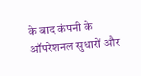के बाद कंपनी के ऑपरेशनल सुधारों और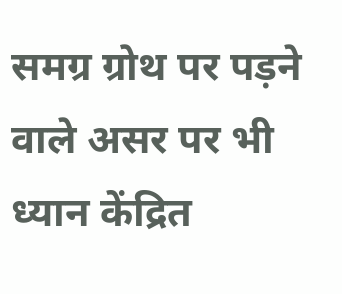समग्र ग्रोथ पर पड़ने वाले असर पर भी ध्यान केंद्रित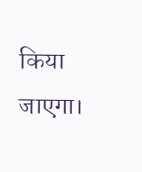किया जाएगा।